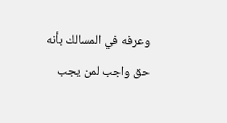وعرفه في المسالك بأنه حق واجب لمن يجب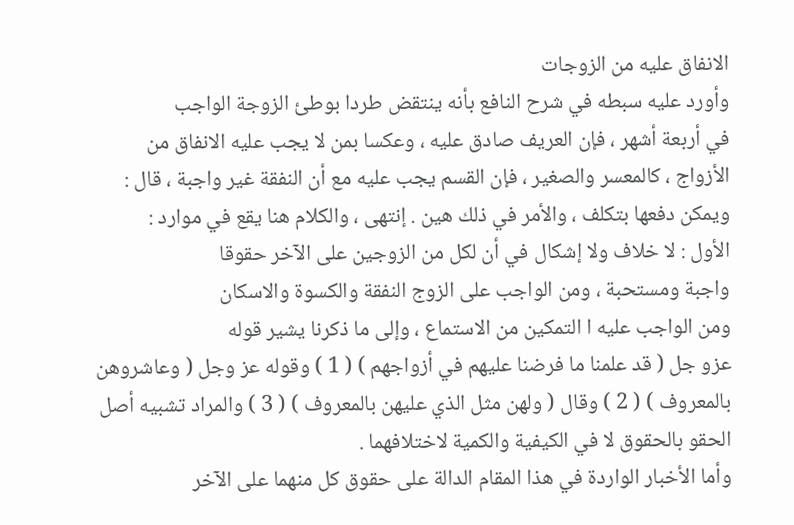الانفاق عليه من الزوجات
وأورد عليه سبطه في شرح النافع بأنه ينتقض طردا بوطئ الزوجة الواجب
في أربعة أشهر ، فإن العريف صادق عليه ، وعكسا بمن لا يجب عليه الانفاق من
الأزواج ، كالمعسر والصغير ، فإن القسم يجب عليه مع أن النفقة غير واجبة ، قال :
ويمكن دفعها بتكلف ، والأمر في ذلك هين . إنتهى ، والكلام هنا يقع في موارد :
الأول : لا خلاف ولا إشكال في أن لكل من الزوجين على الآخر حقوقا
واجبة ومستحبة ، ومن الواجب على الزوج النفقة والكسوة والاسكان
ومن الواجب عليه ا التمكين من الاستماع ، وإلى ما ذكرنا يشير قوله
عزو جل ( قد علمنا ما فرضنا عليهم في أزواجهم ) ( 1 ) وقوله عز وجل ( وعاشروهن
بالمعروف ) ( 2 ) وقال ( ولهن مثل الذي عليهن بالمعروف ) ( 3 ) والمراد تشبيه أصل
الحقو بالحقوق لا في الكيفية والكمية لاختلافهما .
وأما الأخبار الواردة في هذا المقام الدالة على حقوق كل منهما على الآخر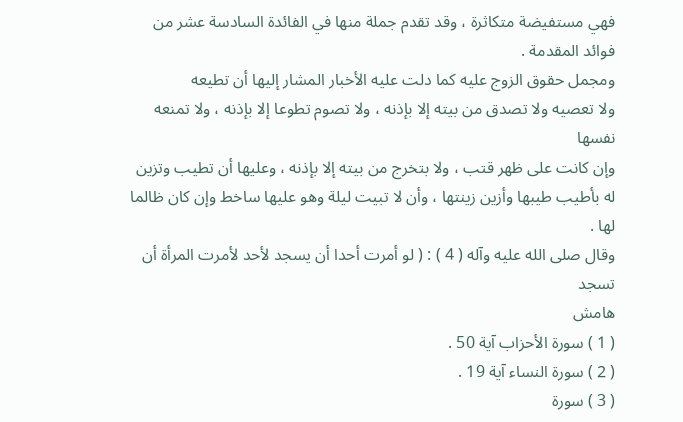فهي مستفيضة متكاثرة ، وقد تقدم جملة منها في الفائدة السادسة عشر من فوائد المقدمة .
ومجمل حقوق الزوج عليه كما دلت عليه الأخبار المشار إليها أن تطيعه
ولا تعصيه ولا تصدق من بيته إلا بإذنه ، ولا تصوم تطوعا إلا بإذنه ، ولا تمنعه نفسها
وإن كانت على ظهر قتب ، ولا بتخرج من بيته إلا بإذنه ، وعليها أن تطيب وتزين
له بأطيب طيبها وأزين زينتها ، وأن لا تبيت ليلة وهو عليها ساخط وإن كان ظالما لها .
وقال صلى الله عليه وآله ( 4 ) : ( لو أمرت أحدا أن يسجد لأحد لأمرت المرأة أن تسجد
هامش
( 1 ) سورة الأحزاب آية 50 .
( 2 ) سورة النساء آية 19 .
( 3 ) سورة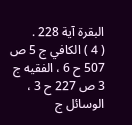البقرة آية 228 .
( 4 ) الكافي ج 5 ص 507 ح 6 ، الفقيه ج 3 ص 227 ح 3 ، الوسائل ج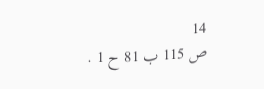14
ص 115 ب 81 ح 1 .